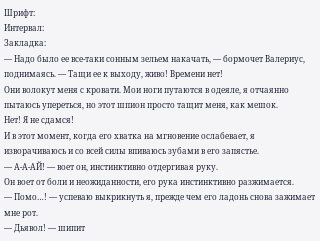Шрифт:
Интервал:
Закладка:
— Надо было ее все-таки сонным зельем накачать, — бормочет Валериус, поднимаясь. — Тащи ее к выходу, живо! Времени нет!
Они волокут меня с кровати. Мои ноги путаются в одеяле, я отчаянно пытаюсь упереться, но этот шпион просто тащит меня, как мешок.
Нет! Я не сдамся!
И в этот момент, когда его хватка на мгновение ослабевает, я изворачиваюсь и со всей силы впиваюсь зубами в его запястье.
— А-А-АЙ! — воет он, инстинктивно отдергивая руку.
Он воет от боли и неожиданности, его рука инстинктивно разжимается.
— Помо…! — успеваю выкрикнуть я, прежде чем его ладонь снова зажимает мне рот.
— Дьявол! — шипит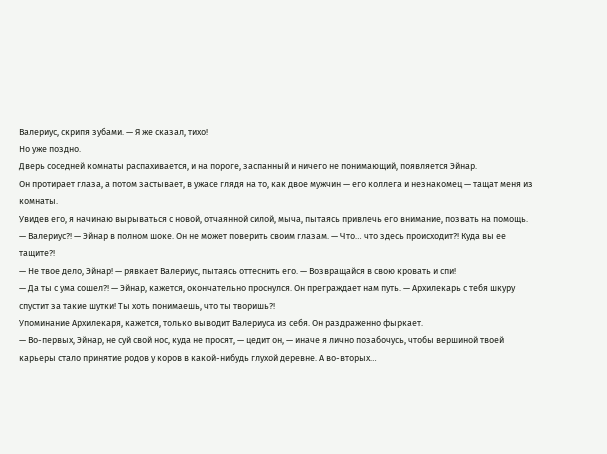Валериус, скрипя зубами. — Я же сказал, тихо!
Но уже поздно.
Дверь соседней комнаты распахивается, и на пороге, заспанный и ничего не понимающий, появляется Эйнар.
Он протирает глаза, а потом застывает, в ужасе глядя на то, как двое мужчин — его коллега и незнакомец — тащат меня из комнаты.
Увидев его, я начинаю вырываться с новой, отчаянной силой, мыча, пытаясь привлечь его внимание, позвать на помощь.
— Валериус?! — Эйнар в полном шоке. Он не может поверить своим глазам. — Что… что здесь происходит?! Куда вы ее тащите?!
— Не твое дело, Эйнар! — рявкает Валериус, пытаясь оттеснить его. — Возвращайся в свою кровать и спи!
— Да ты с ума сошел?! — Эйнар, кажется, окончательно проснулся. Он преграждает нам путь. — Архилекарь с тебя шкуру спустит за такие шутки! Ты хоть понимаешь, что ты творишь?!
Упоминание Архилекаря, кажется, только выводит Валериуса из себя. Он раздраженно фыркает.
— Во-первых, Эйнар, не суй свой нос, куда не просят, — цедит он, — иначе я лично позабочусь, чтобы вершиной твоей карьеры стало принятие родов у коров в какой-нибудь глухой деревне. А во-вторых…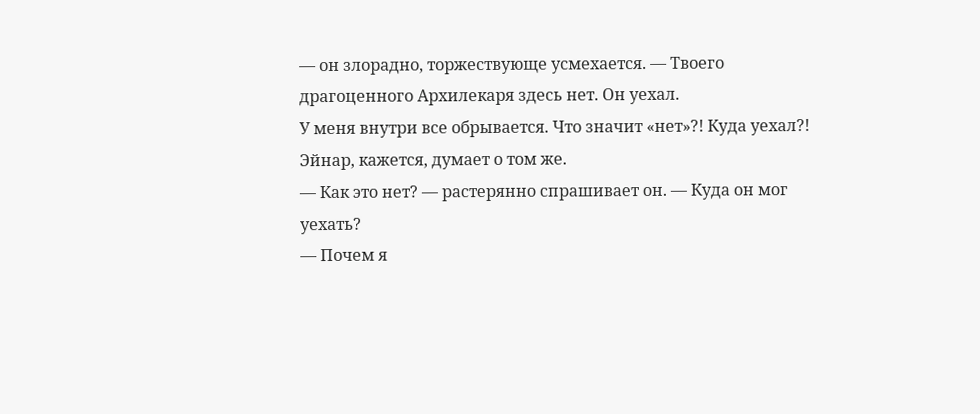— он злорадно, торжествующе усмехается. — Твоего драгоценного Архилекаря здесь нет. Он уехал.
У меня внутри все обрывается. Что значит «нет»?! Куда уехал?!
Эйнар, кажется, думает о том же.
— Как это нет? — растерянно спрашивает он. — Куда он мог уехать?
— Почем я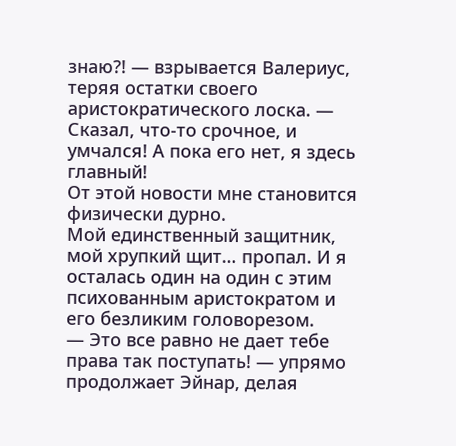знаю?! — взрывается Валериус, теряя остатки своего аристократического лоска. — Сказал, что-то срочное, и умчался! А пока его нет, я здесь главный!
От этой новости мне становится физически дурно.
Мой единственный защитник, мой хрупкий щит… пропал. И я осталась один на один с этим психованным аристократом и его безликим головорезом.
— Это все равно не дает тебе права так поступать! — упрямо продолжает Эйнар, делая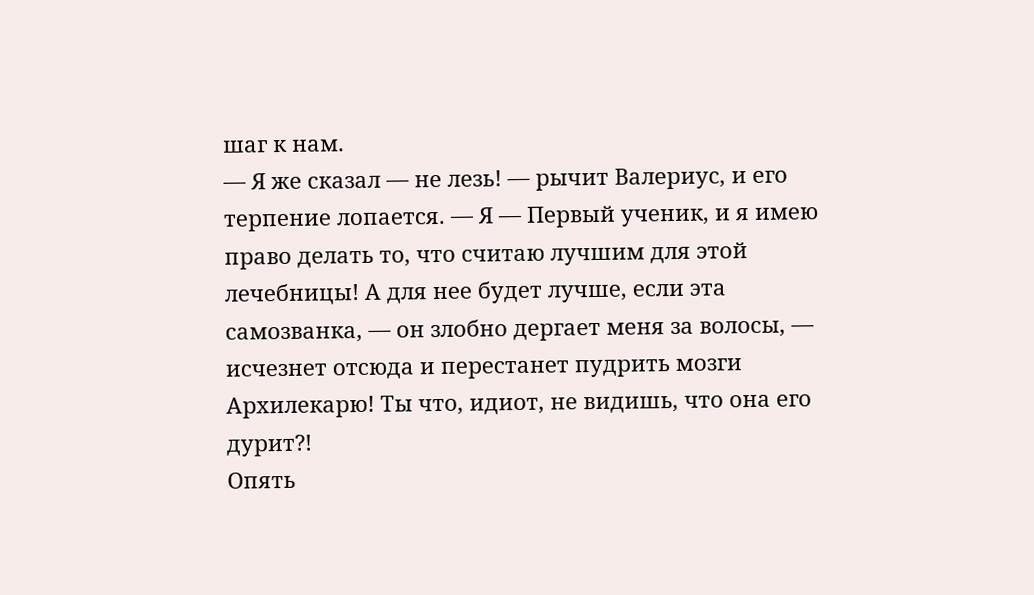шаг к нам.
— Я же сказал — не лезь! — рычит Валериус, и его терпение лопается. — Я — Первый ученик, и я имею право делать то, что считаю лучшим для этой лечебницы! А для нее будет лучше, если эта самозванка, — он злобно дергает меня за волосы, — исчезнет отсюда и перестанет пудрить мозги Архилекарю! Ты что, идиот, не видишь, что она его дурит?!
Опять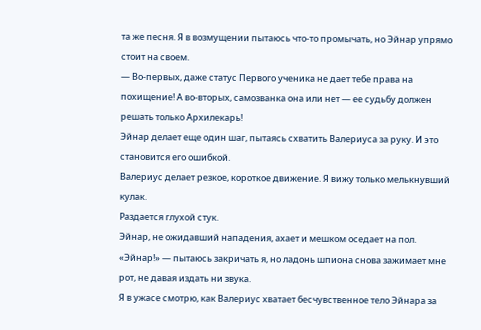та же песня. Я в возмущении пытаюсь что-то промычать, но Эйнар упрямо стоит на своем.
— Во-первых, даже статус Первого ученика не дает тебе права на похищение! А во-вторых, самозванка она или нет — ее судьбу должен решать только Архилекарь!
Эйнар делает еще один шаг, пытаясь схватить Валериуса за руку. И это становится его ошибкой.
Валериус делает резкое, короткое движение. Я вижу только мелькнувший кулак.
Раздается глухой стук.
Эйнар, не ожидавший нападения, ахает и мешком оседает на пол.
«Эйнар!» — пытаюсь закричать я, но ладонь шпиона снова зажимает мне рот, не давая издать ни звука.
Я в ужасе смотрю, как Валериус хватает бесчувственное тело Эйнара за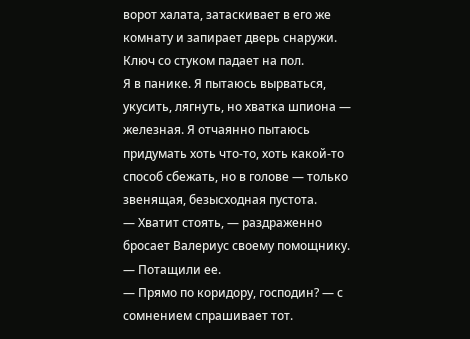ворот халата, затаскивает в его же комнату и запирает дверь снаружи.
Ключ со стуком падает на пол.
Я в панике. Я пытаюсь вырваться, укусить, лягнуть, но хватка шпиона — железная. Я отчаянно пытаюсь придумать хоть что-то, хоть какой-то способ сбежать, но в голове — только звенящая, безысходная пустота.
— Хватит стоять, — раздраженно бросает Валериус своему помощнику. — Потащили ее.
— Прямо по коридору, господин? — с сомнением спрашивает тот.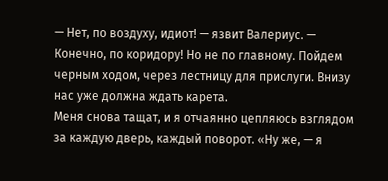— Нет, по воздуху, идиот! — язвит Валериус. — Конечно, по коридору! Но не по главному. Пойдем черным ходом, через лестницу для прислуги. Внизу нас уже должна ждать карета.
Меня снова тащат, и я отчаянно цепляюсь взглядом за каждую дверь, каждый поворот. «Ну же, — я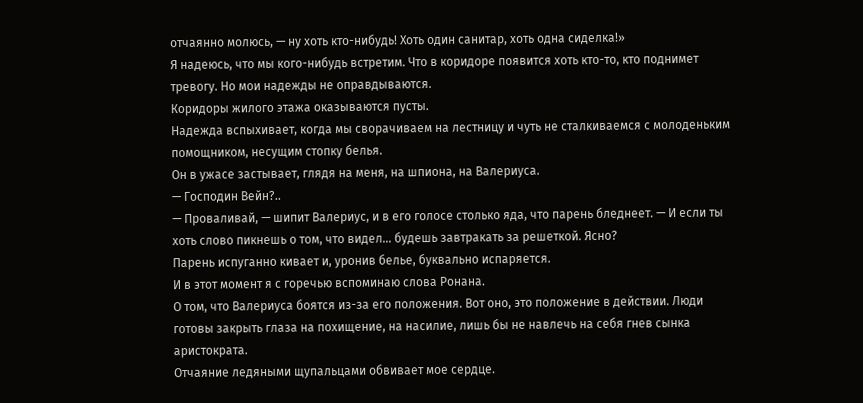отчаянно молюсь, — ну хоть кто-нибудь! Хоть один санитар, хоть одна сиделка!»
Я надеюсь, что мы кого-нибудь встретим. Что в коридоре появится хоть кто-то, кто поднимет тревогу. Но мои надежды не оправдываются.
Коридоры жилого этажа оказываются пусты.
Надежда вспыхивает, когда мы сворачиваем на лестницу и чуть не сталкиваемся с молоденьким помощником, несущим стопку белья.
Он в ужасе застывает, глядя на меня, на шпиона, на Валериуса.
— Господин Вейн?..
— Проваливай, — шипит Валериус, и в его голосе столько яда, что парень бледнеет. — И если ты хоть слово пикнешь о том, что видел… будешь завтракать за решеткой. Ясно?
Парень испуганно кивает и, уронив белье, буквально испаряется.
И в этот момент я с горечью вспоминаю слова Ронана.
О том, что Валериуса боятся из-за его положения. Вот оно, это положение в действии. Люди готовы закрыть глаза на похищение, на насилие, лишь бы не навлечь на себя гнев сынка аристократа.
Отчаяние ледяными щупальцами обвивает мое сердце.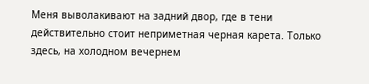Меня выволакивают на задний двор, где в тени действительно стоит неприметная черная карета. Только здесь, на холодном вечернем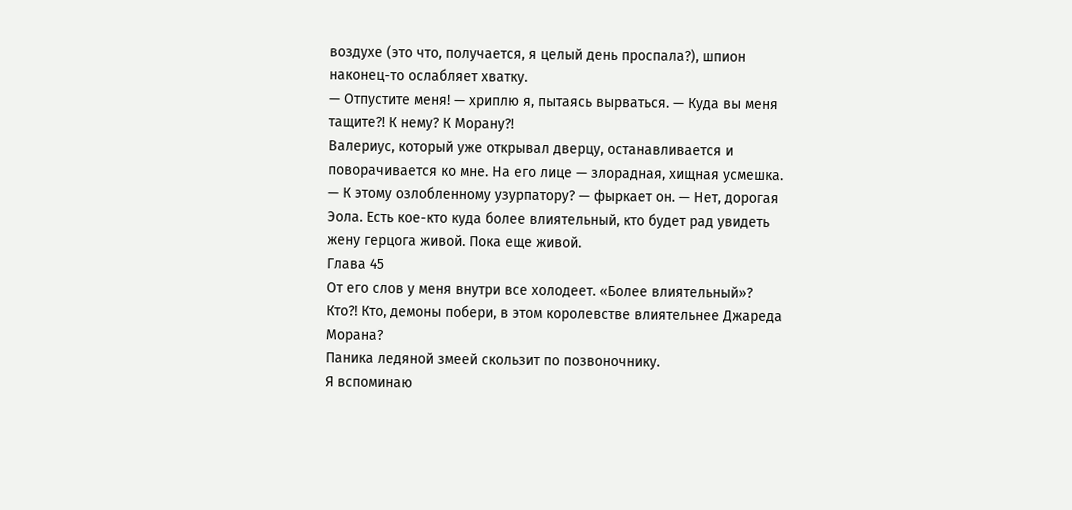воздухе (это что, получается, я целый день проспала?), шпион наконец-то ослабляет хватку.
— Отпустите меня! — хриплю я, пытаясь вырваться. — Куда вы меня тащите?! К нему? К Морану?!
Валериус, который уже открывал дверцу, останавливается и поворачивается ко мне. На его лице — злорадная, хищная усмешка.
— К этому озлобленному узурпатору? — фыркает он. — Нет, дорогая Эола. Есть кое-кто куда более влиятельный, кто будет рад увидеть жену герцога живой. Пока еще живой.
Глава 45
От его слов у меня внутри все холодеет. «Более влиятельный»? Кто?! Кто, демоны побери, в этом королевстве влиятельнее Джареда Морана?
Паника ледяной змеей скользит по позвоночнику.
Я вспоминаю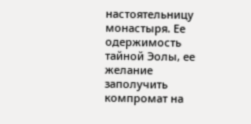настоятельницу монастыря. Ее одержимость тайной Эолы, ее желание заполучить компромат на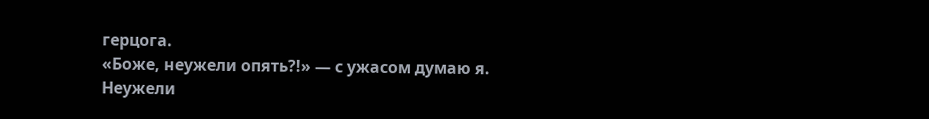герцога.
«Боже, неужели опять?!» — с ужасом думаю я.
Неужели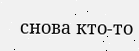снова кто-то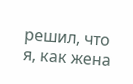решил, что я, как жена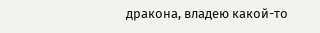дракона, владею какой-то